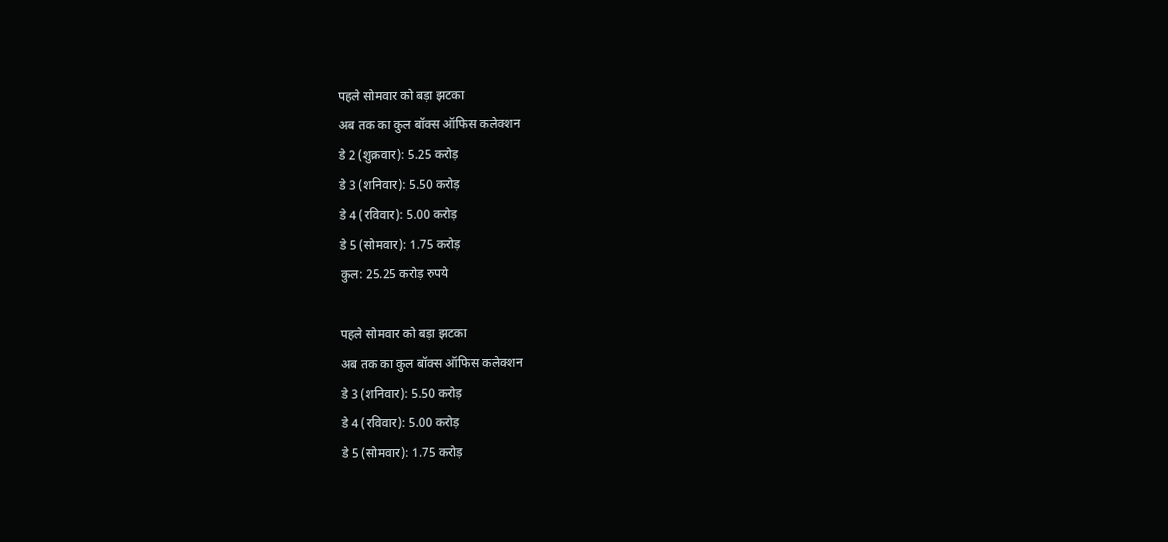पहले सोमवार को बड़ा झटका
अब तक का कुल बॉक्स ऑफिस कलेक्शन
डे 2 (शुक्रवार): 5.25 करोड़
डे 3 (शनिवार): 5.50 करोड़
डे 4 (रविवार): 5.00 करोड़
डे 5 (सोमवार): 1.75 करोड़
कुल: 25.25 करोड़ रुपये

पहले सोमवार को बड़ा झटका
अब तक का कुल बॉक्स ऑफिस कलेक्शन
डे 3 (शनिवार): 5.50 करोड़
डे 4 (रविवार): 5.00 करोड़
डे 5 (सोमवार): 1.75 करोड़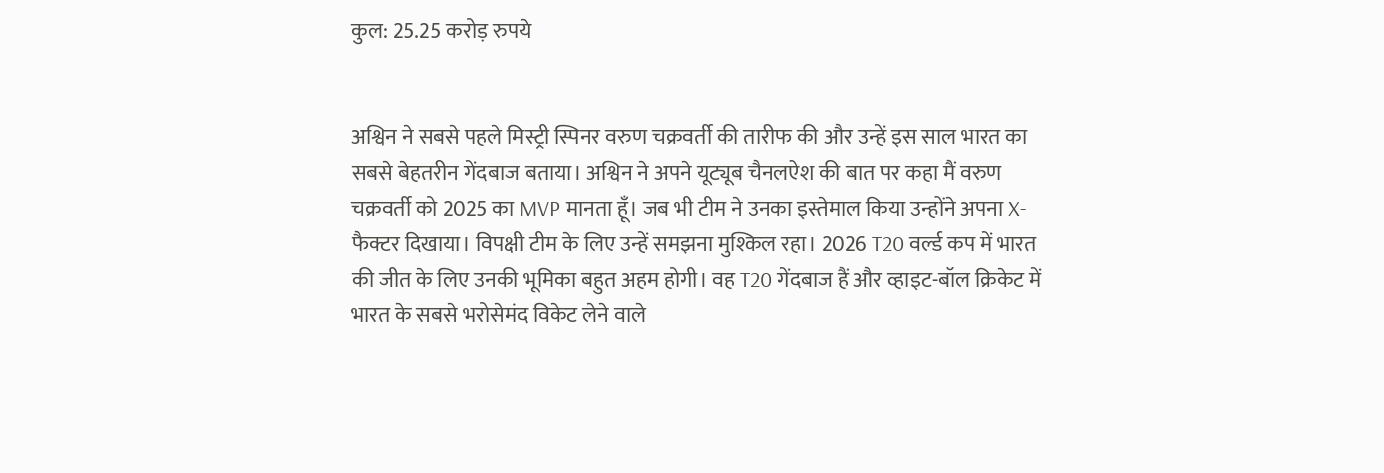कुल: 25.25 करोड़ रुपये


अश्विन ने सबसे पहले मिस्ट्री स्पिनर वरुण चक्रवर्ती की तारीफ की और उन्हें इस साल भारत का सबसे बेहतरीन गेंदबाज बताया। अश्विन ने अपने यूट्यूब चैनलऐश की बात पर कहा मैं वरुण चक्रवर्ती को 2025 का MVP मानता हूँ। जब भी टीम ने उनका इस्तेमाल किया उन्होंने अपना X-फैक्टर दिखाया। विपक्षी टीम के लिए उन्हें समझना मुश्किल रहा। 2026 T20 वर्ल्ड कप में भारत की जीत के लिए उनकी भूमिका बहुत अहम होगी। वह T20 गेंदबाज हैं और व्हाइट-बॉल क्रिकेट में भारत के सबसे भरोसेमंद विकेट लेने वाले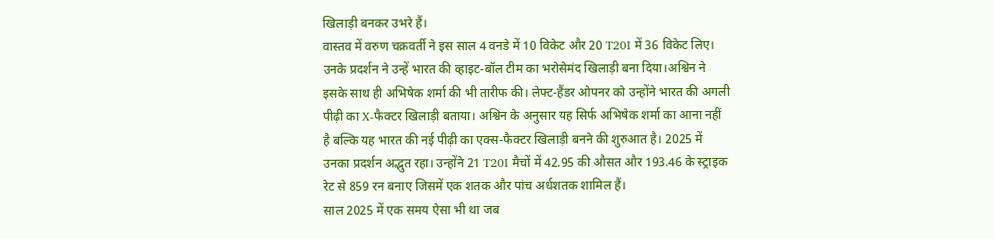खिलाड़ी बनकर उभरे हैं।
वास्तव में वरुण चक्रवर्ती ने इस साल 4 वनडे में 10 विकेट और 20 T20I में 36 विकेट लिए। उनके प्रदर्शन ने उन्हें भारत की व्हाइट-बॉल टीम का भरोसेमंद खिलाड़ी बना दिया।अश्विन ने इसके साथ ही अभिषेक शर्मा की भी तारीफ की। लेफ्ट-हैंडर ओपनर को उन्होंने भारत की अगली पीढ़ी का X-फैक्टर खिलाड़ी बताया। अश्विन के अनुसार यह सिर्फ अभिषेक शर्मा का आना नहीं है बल्कि यह भारत की नई पीढ़ी का एक्स-फैक्टर खिलाड़ी बनने की शुरुआत है। 2025 में उनका प्रदर्शन अद्भुत रहा। उन्होंने 21 T20I मैचों में 42.95 की औसत और 193.46 के स्ट्राइक रेट से 859 रन बनाए जिसमें एक शतक और पांच अर्धशतक शामिल हैं।
साल 2025 में एक समय ऐसा भी था जब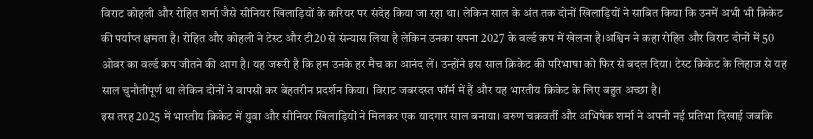विराट कोहली और रोहित शर्मा जैसे सीनियर खिलाड़ियों के करियर पर संदेह किया जा रहा था। लेकिन साल के अंत तक दोनों खिलाड़ियों ने साबित किया कि उनमें अभी भी क्रिकेट की पर्याप्त क्षमता है। रोहित और कोहली ने टेस्ट और टी20 से संन्यास लिया है लेकिन उनका सपना 2027 के वर्ल्ड कप में खेलना है।अश्विन ने कहा रोहित और विराट दोनों में 50 ओवर का वर्ल्ड कप जीतने की आग है। यह जरूरी है कि हम उनके हर मैच का आनंद लें। उन्होंने इस साल क्रिकेट की परिभाषा को फिर से बदल दिया। टेस्ट क्रिकेट के लिहाज से यह साल चुनौतीपूर्ण था लेकिन दोनों ने वापसी कर बेहतरीन प्रदर्शन किया। विराट जबरदस्त फॉर्म में हैं और यह भारतीय क्रिकेट के लिए बहुत अच्छा है।
इस तरह 2025 में भारतीय क्रिकेट में युवा और सीनियर खिलाड़ियों ने मिलकर एक यादगार साल बनाया। वरुण चक्रवर्ती और अभिषेक शर्मा ने अपनी नई प्रतिभा दिखाई जबकि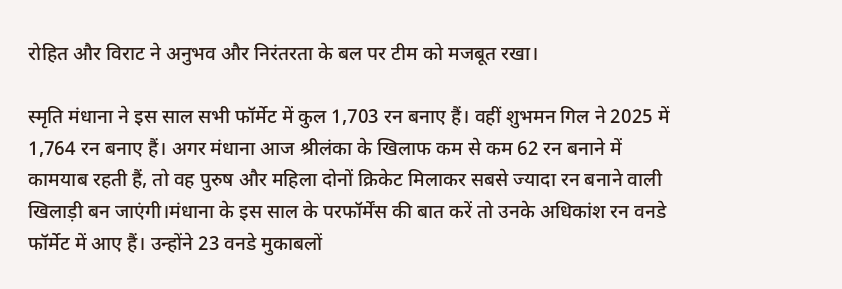रोहित और विराट ने अनुभव और निरंतरता के बल पर टीम को मजबूत रखा।

स्मृति मंधाना ने इस साल सभी फॉर्मेट में कुल 1,703 रन बनाए हैं। वहीं शुभमन गिल ने 2025 में 1,764 रन बनाए हैं। अगर मंधाना आज श्रीलंका के खिलाफ कम से कम 62 रन बनाने में कामयाब रहती हैं, तो वह पुरुष और महिला दोनों क्रिकेट मिलाकर सबसे ज्यादा रन बनाने वाली खिलाड़ी बन जाएंगी।मंधाना के इस साल के परफॉर्मेंस की बात करें तो उनके अधिकांश रन वनडे फॉर्मेट में आए हैं। उन्होंने 23 वनडे मुकाबलों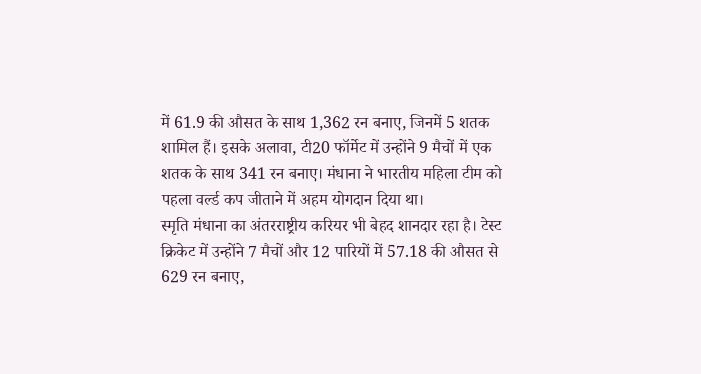में 61.9 की औसत के साथ 1,362 रन बनाए, जिनमें 5 शतक शामिल हैं। इसके अलावा, टी20 फॉर्मेट में उन्होंने 9 मैचों में एक शतक के साथ 341 रन बनाए। मंधाना ने भारतीय महिला टीम को पहला वर्ल्ड कप जीताने में अहम योगदान दिया था।
स्मृति मंधाना का अंतरराष्ट्रीय करियर भी बेहद शानदार रहा है। टेस्ट क्रिकेट में उन्होंने 7 मैचों और 12 पारियों में 57.18 की औसत से 629 रन बनाए,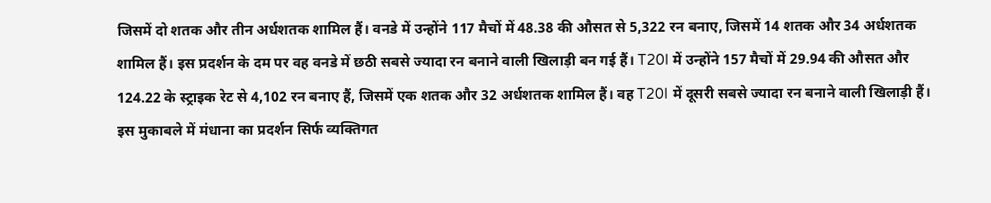जिसमें दो शतक और तीन अर्धशतक शामिल हैं। वनडे में उन्होंने 117 मैचों में 48.38 की औसत से 5,322 रन बनाए, जिसमें 14 शतक और 34 अर्धशतक शामिल हैं। इस प्रदर्शन के दम पर वह वनडे में छठी सबसे ज्यादा रन बनाने वाली खिलाड़ी बन गई हैं। T20I में उन्होंने 157 मैचों में 29.94 की औसत और 124.22 के स्ट्राइक रेट से 4,102 रन बनाए हैं, जिसमें एक शतक और 32 अर्धशतक शामिल हैं। वह T20I में दूसरी सबसे ज्यादा रन बनाने वाली खिलाड़ी हैं।
इस मुकाबले में मंधाना का प्रदर्शन सिर्फ व्यक्तिगत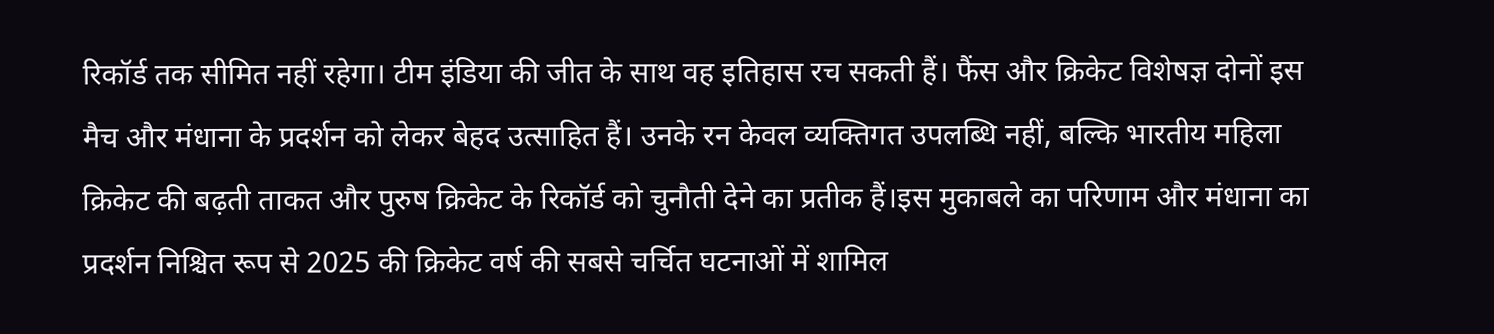रिकॉर्ड तक सीमित नहीं रहेगा। टीम इंडिया की जीत के साथ वह इतिहास रच सकती हैं। फैंस और क्रिकेट विशेषज्ञ दोनों इस मैच और मंधाना के प्रदर्शन को लेकर बेहद उत्साहित हैं। उनके रन केवल व्यक्तिगत उपलब्धि नहीं, बल्कि भारतीय महिला क्रिकेट की बढ़ती ताकत और पुरुष क्रिकेट के रिकॉर्ड को चुनौती देने का प्रतीक हैं।इस मुकाबले का परिणाम और मंधाना का प्रदर्शन निश्चित रूप से 2025 की क्रिकेट वर्ष की सबसे चर्चित घटनाओं में शामिल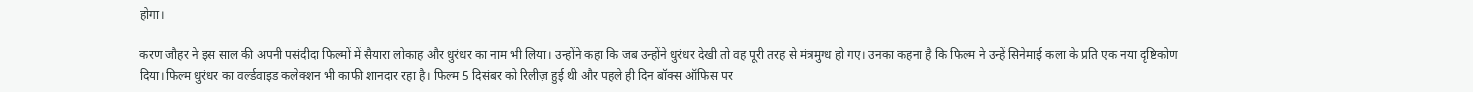होगा।

करण जौहर ने इस साल की अपनी पसंदीदा फिल्मों में सैयारा लोकाह और धुरंधर का नाम भी लिया। उन्होंने कहा कि जब उन्होंने धुरंधर देखी तो वह पूरी तरह से मंत्रमुग्ध हो गए। उनका कहना है कि फिल्म ने उन्हें सिनेमाई कला के प्रति एक नया दृष्टिकोण दिया।फिल्म धुरंधर का वर्ल्डवाइड कलेक्शन भी काफी शानदार रहा है। फिल्म 5 दिसंबर को रिलीज़ हुई थी और पहले ही दिन बॉक्स ऑफिस पर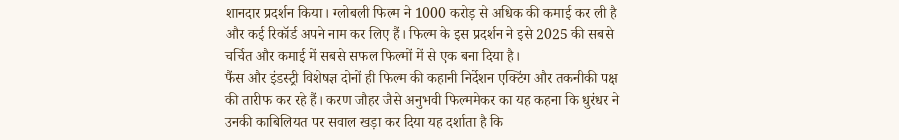शानदार प्रदर्शन किया। ग्लोबली फिल्म ने 1000 करोड़ से अधिक की कमाई कर ली है और कई रिकॉर्ड अपने नाम कर लिए हैं। फिल्म के इस प्रदर्शन ने इसे 2025 की सबसे चर्चित और कमाई में सबसे सफल फिल्मों में से एक बना दिया है।
फैंस और इंडस्ट्री विशेषज्ञ दोनों ही फिल्म की कहानी निर्देशन एक्टिंग और तकनीकी पक्ष की तारीफ कर रहे हैं। करण जौहर जैसे अनुभवी फिल्ममेकर का यह कहना कि धुरंधर ने उनकी काबिलियत पर सवाल खड़ा कर दिया यह दर्शाता है कि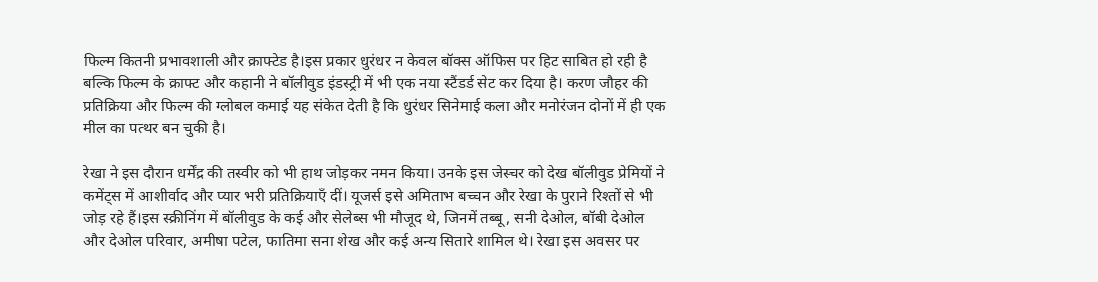फिल्म कितनी प्रभावशाली और क्राफ्टेड है।इस प्रकार धुरंधर न केवल बॉक्स ऑफिस पर हिट साबित हो रही है बल्कि फिल्म के क्राफ्ट और कहानी ने बॉलीवुड इंडस्ट्री में भी एक नया स्टैंडर्ड सेट कर दिया है। करण जौहर की प्रतिक्रिया और फिल्म की ग्लोबल कमाई यह संकेत देती है कि धुरंधर सिनेमाई कला और मनोरंजन दोनों में ही एक मील का पत्थर बन चुकी है।

रेखा ने इस दौरान धर्मेंद्र की तस्वीर को भी हाथ जोड़कर नमन किया। उनके इस जेस्चर को देख बॉलीवुड प्रेमियों ने कमेंट्स में आशीर्वाद और प्यार भरी प्रतिक्रियाएँ दीं। यूजर्स इसे अमिताभ बच्चन और रेखा के पुराने रिश्तों से भी जोड़ रहे हैं।इस स्क्रीनिंग में बॉलीवुड के कई और सेलेब्स भी मौजूद थे, जिनमें तब्बू, सनी देओल, बॉबी देओल और देओल परिवार, अमीषा पटेल, फातिमा सना शेख और कई अन्य सितारे शामिल थे। रेखा इस अवसर पर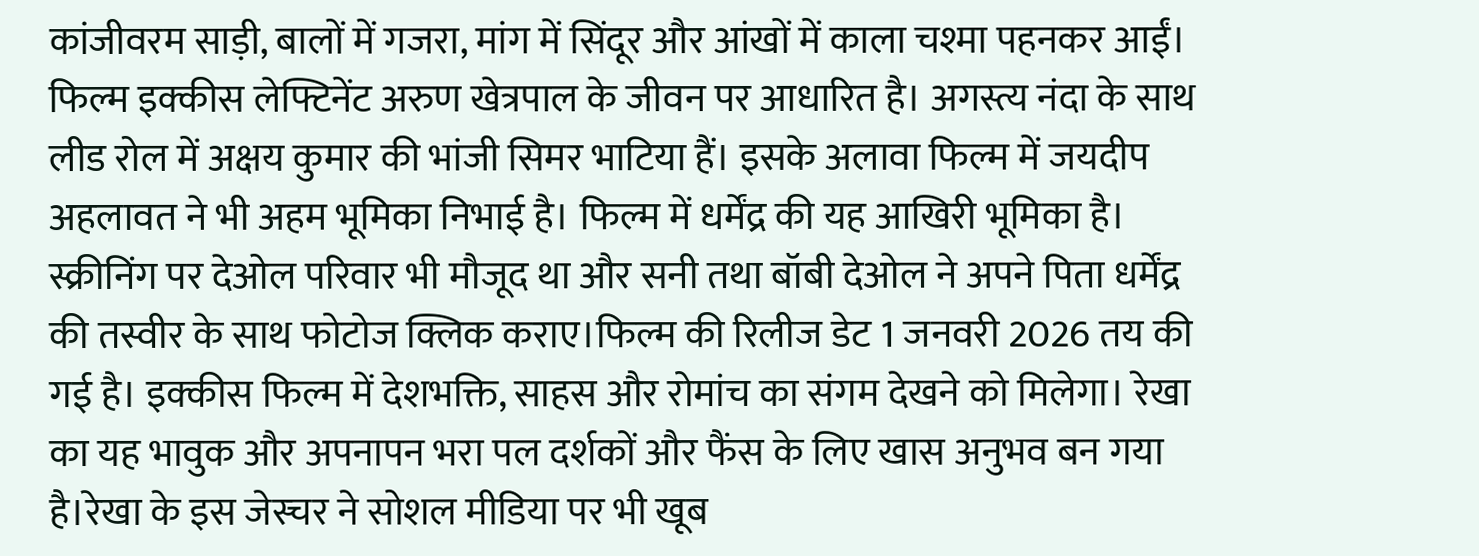कांजीवरम साड़ी, बालों में गजरा, मांग में सिंदूर और आंखों में काला चश्मा पहनकर आईं।
फिल्म इक्कीस लेफ्टिनेंट अरुण खेत्रपाल के जीवन पर आधारित है। अगस्त्य नंदा के साथ लीड रोल में अक्षय कुमार की भांजी सिमर भाटिया हैं। इसके अलावा फिल्म में जयदीप अहलावत ने भी अहम भूमिका निभाई है। फिल्म में धर्मेंद्र की यह आखिरी भूमिका है। स्क्रीनिंग पर देओल परिवार भी मौजूद था और सनी तथा बॉबी देओल ने अपने पिता धर्मेंद्र की तस्वीर के साथ फोटोज क्लिक कराए।फिल्म की रिलीज डेट 1 जनवरी 2026 तय की गई है। इक्कीस फिल्म में देशभक्ति, साहस और रोमांच का संगम देखने को मिलेगा। रेखा का यह भावुक और अपनापन भरा पल दर्शकों और फैंस के लिए खास अनुभव बन गया है।रेखा के इस जेस्चर ने सोशल मीडिया पर भी खूब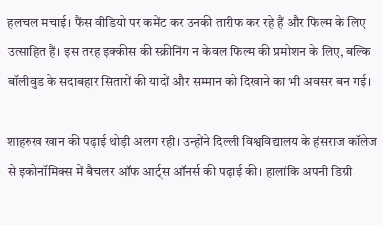हलचल मचाई। फैंस वीडियो पर कमेंट कर उनकी तारीफ कर रहे हैं और फिल्म के लिए उत्साहित हैं। इस तरह इक्कीस की स्क्रीनिंग न केवल फिल्म की प्रमोशन के लिए, बल्कि बॉलीवुड के सदाबहार सितारों की यादों और सम्मान को दिखाने का भी अवसर बन गई।

शाहरुख खान की पढ़ाई थोड़ी अलग रही। उन्होंने दिल्ली विश्वविद्यालय के हंसराज कॉलेज से इकोनॉमिक्स में बैचलर ऑफ आर्ट्स ऑनर्स की पढ़ाई की। हालांकि अपनी डिग्री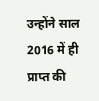उन्होंने साल 2016 में ही प्राप्त की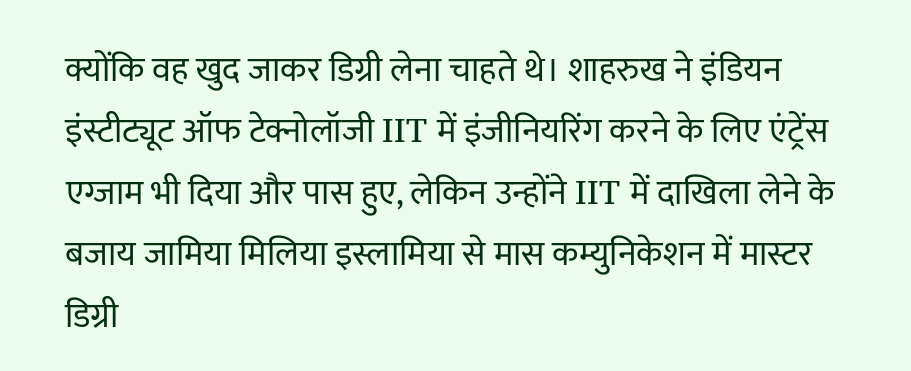क्योंकि वह खुद जाकर डिग्री लेना चाहते थे। शाहरुख ने इंडियन इंस्टीट्यूट ऑफ टेक्नोलॉजी IIT में इंजीनियरिंग करने के लिए एंट्रेंस एग्जाम भी दिया और पास हुए, लेकिन उन्होंने IIT में दाखिला लेने के बजाय जामिया मिलिया इस्लामिया से मास कम्युनिकेशन में मास्टर डिग्री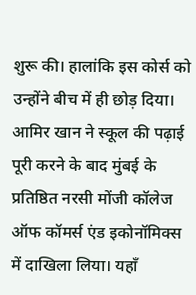शुरू की। हालांकि इस कोर्स को उन्होंने बीच में ही छोड़ दिया।
आमिर खान ने स्कूल की पढ़ाई पूरी करने के बाद मुंबई के प्रतिष्ठित नरसी मोंजी कॉलेज ऑफ कॉमर्स एंड इकोनॉमिक्स में दाखिला लिया। यहाँ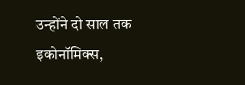उन्होंने दो साल तक इकोनॉमिक्स,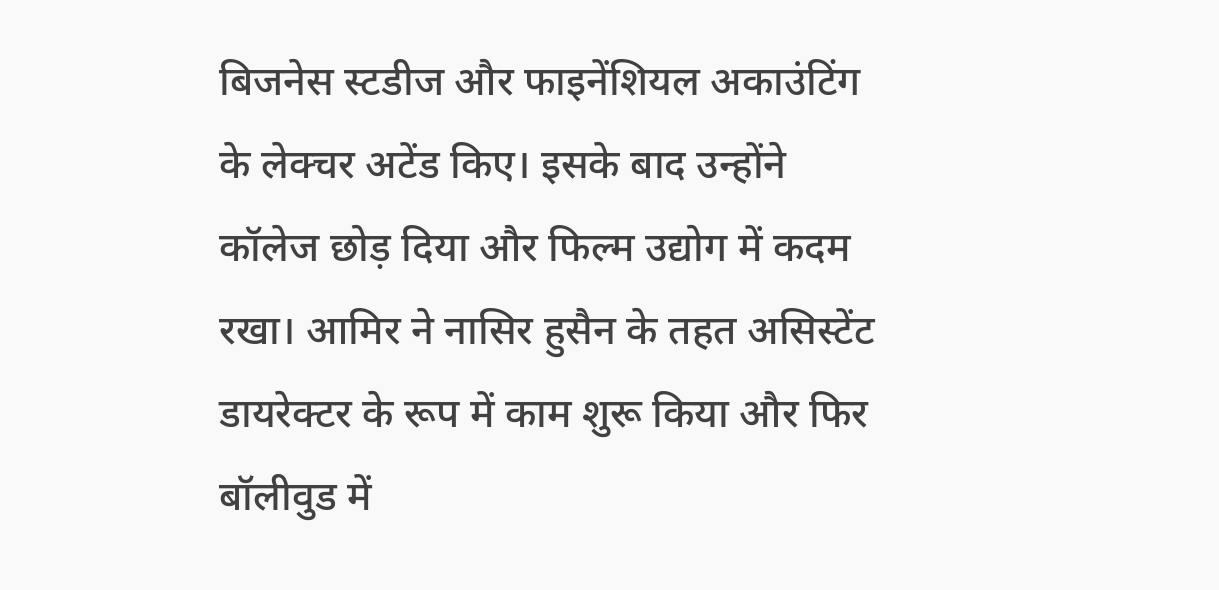बिजनेस स्टडीज और फाइनेंशियल अकाउंटिंग के लेक्चर अटेंड किए। इसके बाद उन्होंने कॉलेज छोड़ दिया और फिल्म उद्योग में कदम रखा। आमिर ने नासिर हुसैन के तहत असिस्टेंट डायरेक्टर के रूप में काम शुरू किया और फिर बॉलीवुड में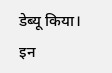डेब्यू किया।
इन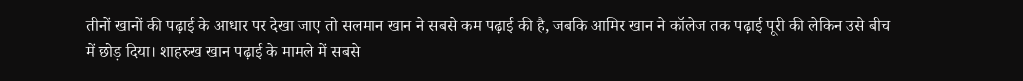तीनों खानों की पढ़ाई के आधार पर देखा जाए तो सलमान खान ने सबसे कम पढ़ाई की है, जबकि आमिर खान ने कॉलेज तक पढ़ाई पूरी की लेकिन उसे बीच में छोड़ दिया। शाहरुख खान पढ़ाई के मामले में सबसे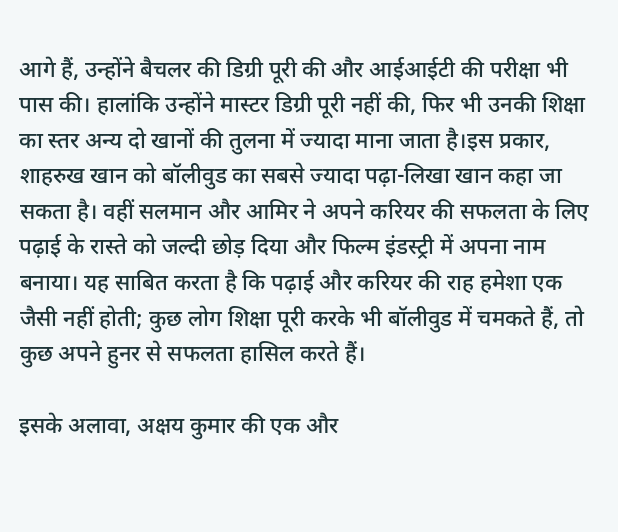आगे हैं, उन्होंने बैचलर की डिग्री पूरी की और आईआईटी की परीक्षा भी पास की। हालांकि उन्होंने मास्टर डिग्री पूरी नहीं की, फिर भी उनकी शिक्षा का स्तर अन्य दो खानों की तुलना में ज्यादा माना जाता है।इस प्रकार, शाहरुख खान को बॉलीवुड का सबसे ज्यादा पढ़ा-लिखा खान कहा जा सकता है। वहीं सलमान और आमिर ने अपने करियर की सफलता के लिए पढ़ाई के रास्ते को जल्दी छोड़ दिया और फिल्म इंडस्ट्री में अपना नाम बनाया। यह साबित करता है कि पढ़ाई और करियर की राह हमेशा एक जैसी नहीं होती; कुछ लोग शिक्षा पूरी करके भी बॉलीवुड में चमकते हैं, तो कुछ अपने हुनर से सफलता हासिल करते हैं।

इसके अलावा, अक्षय कुमार की एक और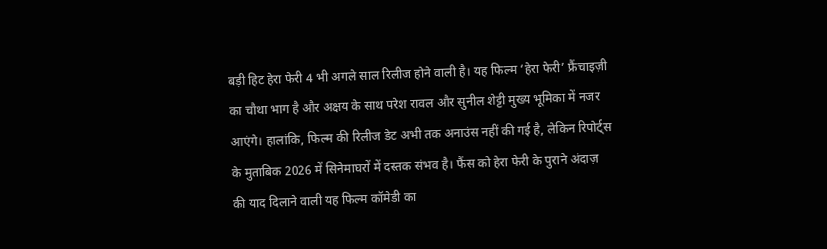बड़ी हिट हेरा फेरी 4 भी अगले साल रिलीज होने वाली है। यह फिल्म ‘हेरा फेरी’ फ्रैंचाइज़ी का चौथा भाग है और अक्षय के साथ परेश रावल और सुनील शेट्टी मुख्य भूमिका में नजर आएंगे। हालांकि, फिल्म की रिलीज डेट अभी तक अनाउंस नहीं की गई है, लेकिन रिपोर्ट्स के मुताबिक 2026 में सिनेमाघरों में दस्तक संभव है। फैंस को हेरा फेरी के पुराने अंदाज़ की याद दिलाने वाली यह फिल्म कॉमेडी का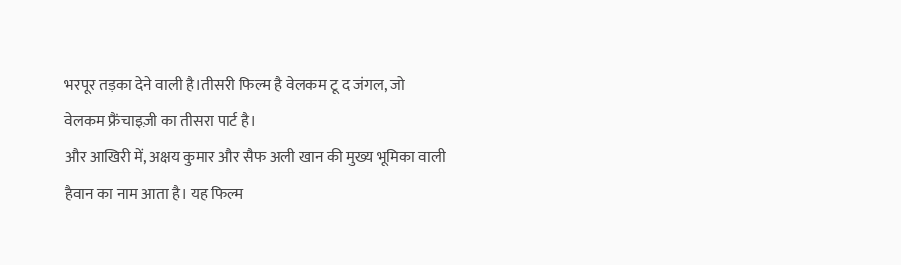भरपूर तड़का देने वाली है।तीसरी फिल्म है वेलकम टू द जंगल, जो वेलकम फ्रैंचाइज़ी का तीसरा पार्ट है।
और आखिरी में, अक्षय कुमार और सैफ अली खान की मुख्य भूमिका वाली हैवान का नाम आता है। यह फिल्म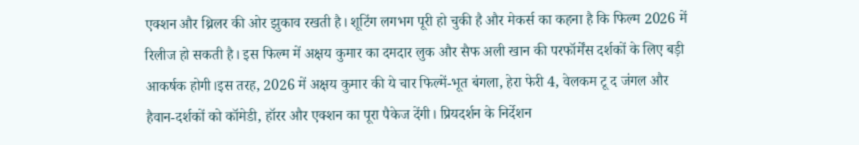एक्शन और थ्रिलर की ओर झुकाव रखती है। शूटिंग लगभग पूरी हो चुकी है और मेकर्स का कहना है कि फिल्म 2026 में रिलीज हो सकती है। इस फिल्म में अक्षय कुमार का दमदार लुक और सैफ अली खान की परफॉर्मेंस दर्शकों के लिए बड़ी आकर्षक होगी।इस तरह, 2026 में अक्षय कुमार की ये चार फिल्में-भूत बंगला, हेरा फेरी 4, वेलकम टू द जंगल और हैवान-दर्शकों को कॉमेडी, हॉरर और एक्शन का पूरा पैकेज देंगी। प्रियदर्शन के निर्देशन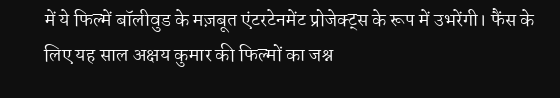में ये फिल्में बॉलीवुड के मज़बूत एंटरटेनमेंट प्रोजेक्ट्स के रूप में उभरेंगी। फैंस के लिए यह साल अक्षय कुमार की फिल्मों का जश्न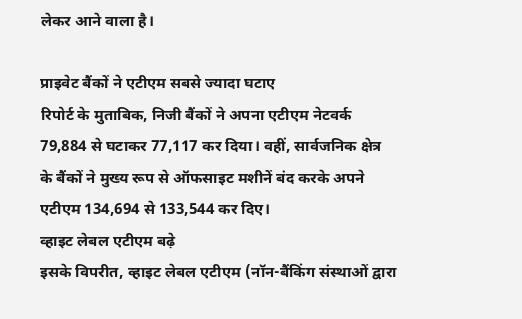लेकर आने वाला है।

प्राइवेट बैंकों ने एटीएम सबसे ज्यादा घटाए
रिपोर्ट के मुताबिक, निजी बैंकों ने अपना एटीएम नेटवर्क 79,884 से घटाकर 77,117 कर दिया। वहीं, सार्वजनिक क्षेत्र के बैंकों ने मुख्य रूप से ऑफसाइट मशीनें बंद करके अपने एटीएम 134,694 से 133,544 कर दिए।
व्हाइट लेबल एटीएम बढ़े
इसके विपरीत, व्हाइट लेबल एटीएम (नॉन-बैंकिंग संस्थाओं द्वारा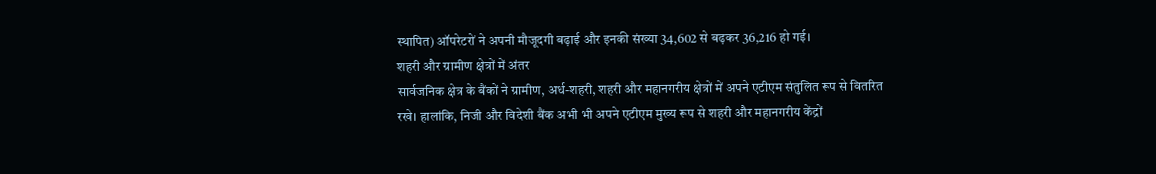स्थापित) ऑपरेटरों ने अपनी मौजूदगी बढ़ाई और इनकी संख्या 34,602 से बढ़कर 36,216 हो गई।
शहरी और ग्रामीण क्षेत्रों में अंतर
सार्वजनिक क्षेत्र के बैंकों ने ग्रामीण, अर्ध-शहरी, शहरी और महानगरीय क्षेत्रों में अपने एटीएम संतुलित रूप से वितरित रखे। हालांकि, निजी और विदेशी बैंक अभी भी अपने एटीएम मुख्य रूप से शहरी और महानगरीय केंद्रों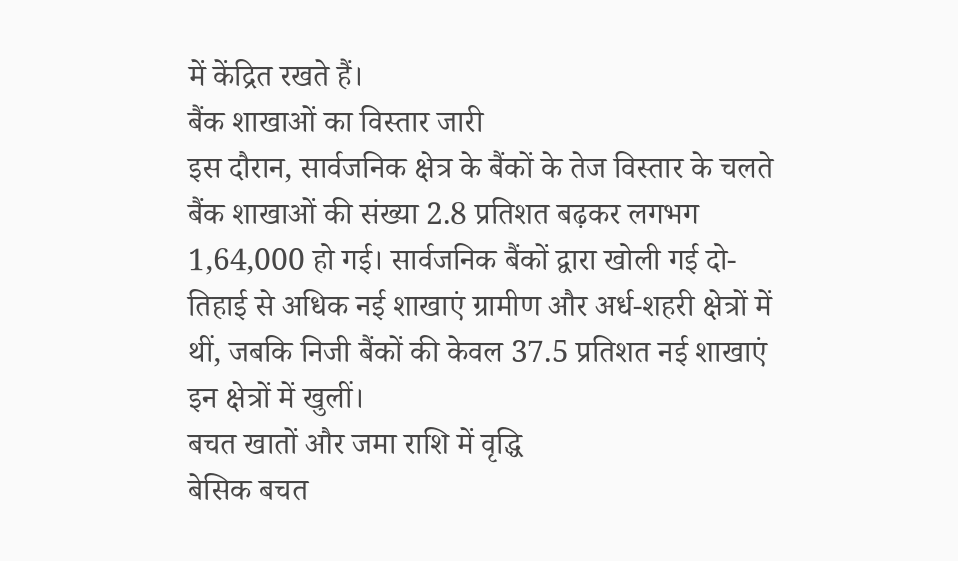में केंद्रित रखते हैं।
बैंक शाखाओं का विस्तार जारी
इस दौरान, सार्वजनिक क्षेत्र के बैंकों के तेज विस्तार के चलते बैंक शाखाओं की संख्या 2.8 प्रतिशत बढ़कर लगभग 1,64,000 हो गई। सार्वजनिक बैंकों द्वारा खोली गई दो-तिहाई से अधिक नई शाखाएं ग्रामीण और अर्ध-शहरी क्षेत्रों में थीं, जबकि निजी बैंकों की केवल 37.5 प्रतिशत नई शाखाएं इन क्षेत्रों में खुलीं।
बचत खातों और जमा राशि में वृद्धि
बेसिक बचत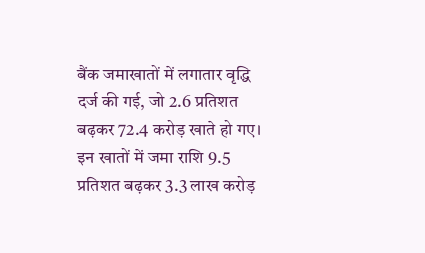बैंक जमाखातों में लगातार वृद्धि दर्ज की गई, जो 2.6 प्रतिशत बढ़कर 72.4 करोड़ खाते हो गए। इन खातों में जमा राशि 9.5 प्रतिशत बढ़कर 3.3 लाख करोड़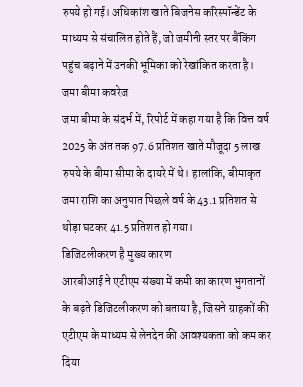रुपये हो गई। अधिकांश खाते बिजनेस करिस्पॉन्डेंट के माध्यम से संचालित होते हैं, जो जमीनी स्तर पर बैंकिंग पहुंच बढ़ाने में उनकी भूमिका को रेखांकित करता है।
जमा बीमा कवरेज
जमा बीमा के संदर्भ में, रिपोर्ट में कहा गया है कि वित्त वर्ष 2025 के अंत तक 97.6 प्रतिशत खाते मौजूदा 5 लाख रुपये के बीमा सीमा के दायरे में थे। हालांकि, बीमाकृत जमा राशि का अनुपात पिछले वर्ष के 43.1 प्रतिशत से थोड़ा घटकर 41.5 प्रतिशत हो गया।
डिजिटलीकरण है मुख्य कारण
आरबीआई ने एटीएम संख्या में कमी का कारण भुगतानों के बढ़ते डिजिटलीकरण को बताया है, जिसने ग्राहकों की एटीएम के माध्यम से लेनदेन की आवश्यकता को कम कर दिया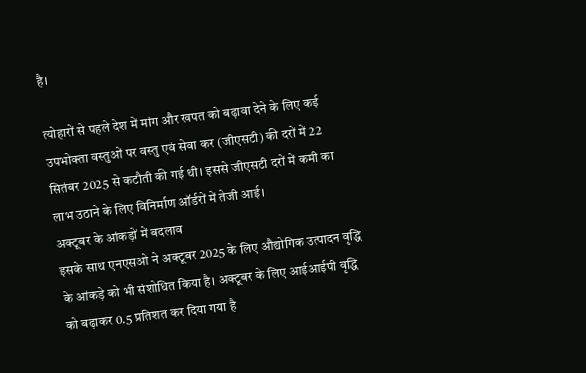है।

त्योहारों से पहले देश में मांग और खपत को बढ़ावा देने के लिए कई उपभोक्ता वस्तुओं पर वस्तु एवं सेवा कर (जीएसटी) की दरों में 22 सितंबर 2025 से कटौती की गई थी। इससे जीएसटी दरों में कमी का लाभ उठाने के लिए विनिर्माण ऑर्डरों में तेजी आई।
अक्टूबर के आंकड़ों में बदलाव
इसके साथ एनएसओ ने अक्टूबर 2025 के लिए औद्योगिक उत्पादन वृद्धि के आंकड़े को भी संशोधित किया है। अक्टूबर के लिए आईआईपी वृद्धि को बढ़ाकर 0.5 प्रतिशत कर दिया गया है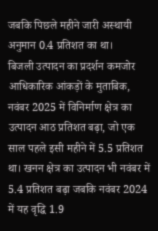जबकि पिछले महीने जारी अस्थायी अनुमान 0.4 प्रतिशत का था।
बिजली उत्पादन का प्रदर्शन कमजोर
आधिकारिक आंकड़ों के मुताबिक, नवंबर 2025 में विनिर्माण क्षेत्र का उत्पादन आठ प्रतिशत बढ़ा, जो एक साल पहले इसी महीने में 5.5 प्रतिशत था। खनन क्षेत्र का उत्पादन भी नवंबर में 5.4 प्रतिशत बढ़ा जबकि नवंबर 2024 में यह वृद्धि 1.9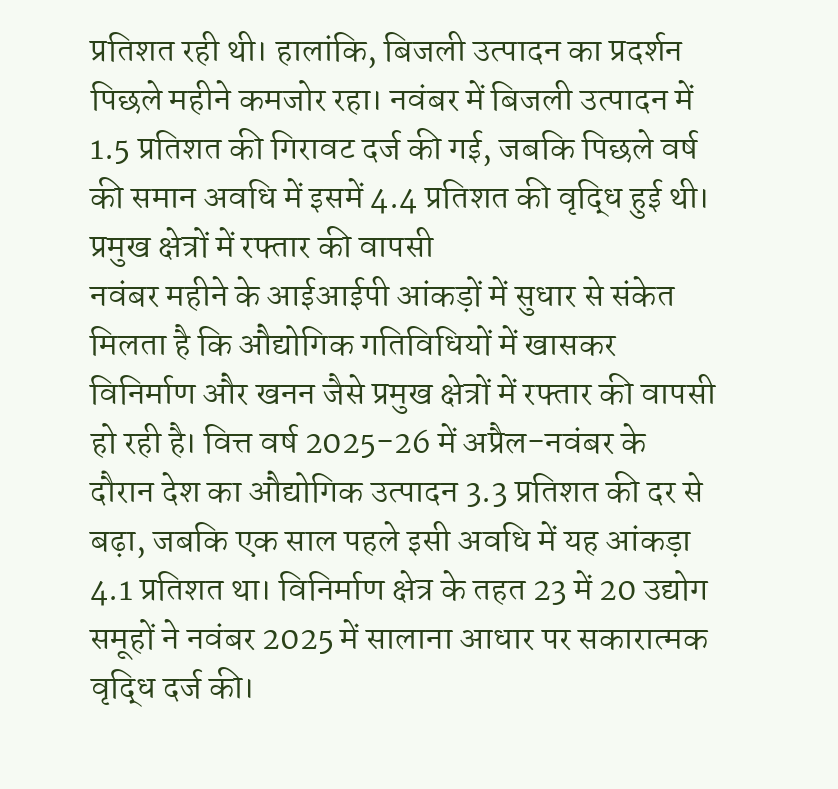प्रतिशत रही थी। हालांकि, बिजली उत्पादन का प्रदर्शन पिछले महीने कमजोर रहा। नवंबर में बिजली उत्पादन में 1.5 प्रतिशत की गिरावट दर्ज की गई, जबकि पिछले वर्ष की समान अवधि में इसमें 4.4 प्रतिशत की वृद्धि हुई थी।
प्रमुख क्षेत्रों में रफ्तार की वापसी
नवंबर महीने के आईआईपी आंकड़ों में सुधार से संकेत मिलता है कि औद्योगिक गतिविधियों में खासकर विनिर्माण और खनन जैसे प्रमुख क्षेत्रों में रफ्तार की वापसी हो रही है। वित्त वर्ष 2025-26 में अप्रैल-नवंबर के दौरान देश का औद्योगिक उत्पादन 3.3 प्रतिशत की दर से बढ़ा, जबकि एक साल पहले इसी अवधि में यह आंकड़ा 4.1 प्रतिशत था। विनिर्माण क्षेत्र के तहत 23 में 20 उद्योग समूहों ने नवंबर 2025 में सालाना आधार पर सकारात्मक वृद्धि दर्ज की।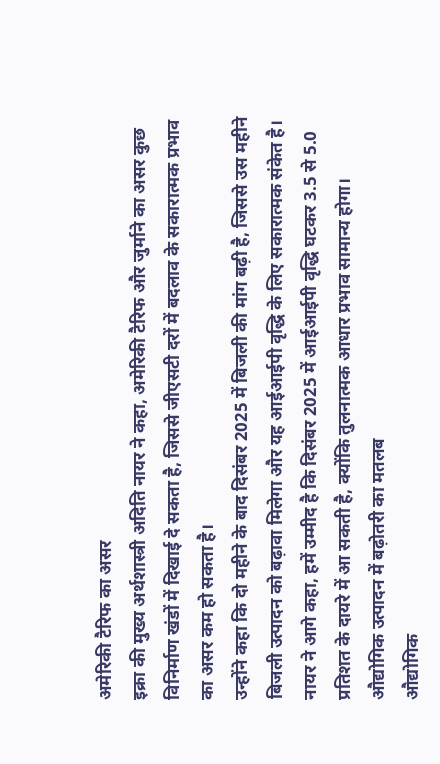अमेरिकी टैरिफ का असर
इक्रा की मुख्य अर्थशास्त्री अदिति नायर ने कहा, अमेरिकी टैरिफ और जुर्माने का असर कुछ विनिर्माण खंडों में दिखाई दे सकता है, जिससे जीएसटी दरों में बदलाव के सकारात्मक प्रभाव का असर कम हो सकता है।
उन्होंने कहा कि दो महीने के बाद दिसंबर 2025 में बिजली की मांग बढ़ी है, जिससे उस महीने बिजली उत्पादन को बढ़ावा मिलेगा और यह आईआईपी वृद्धि के लिए सकारात्मक संकेत है। नायर ने आगे कहा, हमें उम्मीद है कि दिसंबर 2025 में आईआईपी वृद्धि घटकर 3.5 से 5.0 प्रतिशत के दायरे में आ सकती है, क्योंकि तुलनात्मक आधार प्रभाव सामान्य होगा।
औद्योगिक उत्पादन में बढ़ोतरी का मतलब
औद्योगिक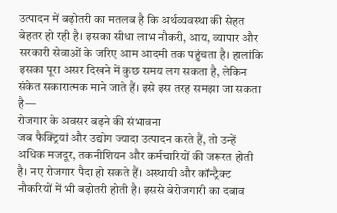उत्पादन में बढ़ोतरी का मतलब है कि अर्थव्यवस्था की सेहत बेहतर हो रही है। इसका सीधा लाभ नौकरी, आय, व्यापार और सरकारी सेवाओं के जरिए आम आदमी तक पहुंचता है। हालांकि इसका पूरा असर दिखने में कुछ समय लग सकता है, लेकिन संकेत सकारात्मक माने जाते हैं। इसे इस तरह समझा जा सकता है—
रोजगार के अवसर बढ़ने की संभावना
जब फैक्ट्रियां और उद्योग ज्यादा उत्पादन करते हैं, तो उन्हें अधिक मजदूर, तकनीशियन और कर्मचारियों की जरूरत होती है। नए रोजगार पैदा हो सकते हैं। अस्थायी और कॉन्ट्रैक्ट नौकरियों में भी बढ़ोतरी होती है। इससे बेरोजगारी का दबाव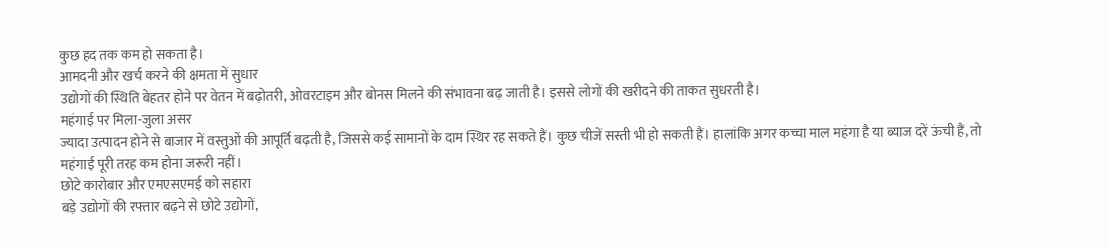कुछ हद तक कम हो सकता है।
आमदनी और खर्च करने की क्षमता में सुधार
उद्योगों की स्थिति बेहतर होने पर वेतन में बढ़ोतरी, ओवरटाइम और बोनस मिलने की संभावना बढ़ जाती है। इससे लोगों की खरीदने की ताकत सुधरती है।
महंगाई पर मिला-जुला असर
ज्यादा उत्पादन होने से बाजार में वस्तुओं की आपूर्ति बढ़ती है, जिससे कई सामानों के दाम स्थिर रह सकते हैं। कुछ चीजें सस्ती भी हो सकती हैं। हालांकि अगर कच्चा माल महंगा है या ब्याज दरें ऊंची हैं, तो महंगाई पूरी तरह कम होना जरूरी नहीं।
छोटे कारोबार और एमएसएमई को सहारा
बड़े उद्योगों की रफ्तार बढ़ने से छोटे उद्योगों,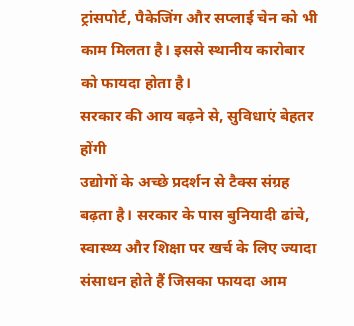ट्रांसपोर्ट, पैकेजिंग और सप्लाई चेन को भी काम मिलता है। इससे स्थानीय कारोबार को फायदा होता है।
सरकार की आय बढ़ने से, सुविधाएं बेहतर होंगी
उद्योगों के अच्छे प्रदर्शन से टैक्स संग्रह बढ़ता है। सरकार के पास बुनियादी ढांचे, स्वास्थ्य और शिक्षा पर खर्च के लिए ज्यादा संसाधन होते हैं जिसका फायदा आम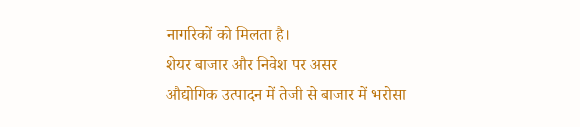नागरिकों को मिलता है।
शेयर बाजार और निवेश पर असर
औद्योगिक उत्पादन में तेजी से बाजार में भरोसा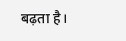बढ़ता है।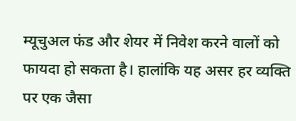म्यूचुअल फंड और शेयर में निवेश करने वालों को फायदा हो सकता है। हालांकि यह असर हर व्यक्ति पर एक जैसा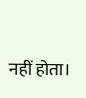नहीं होता।